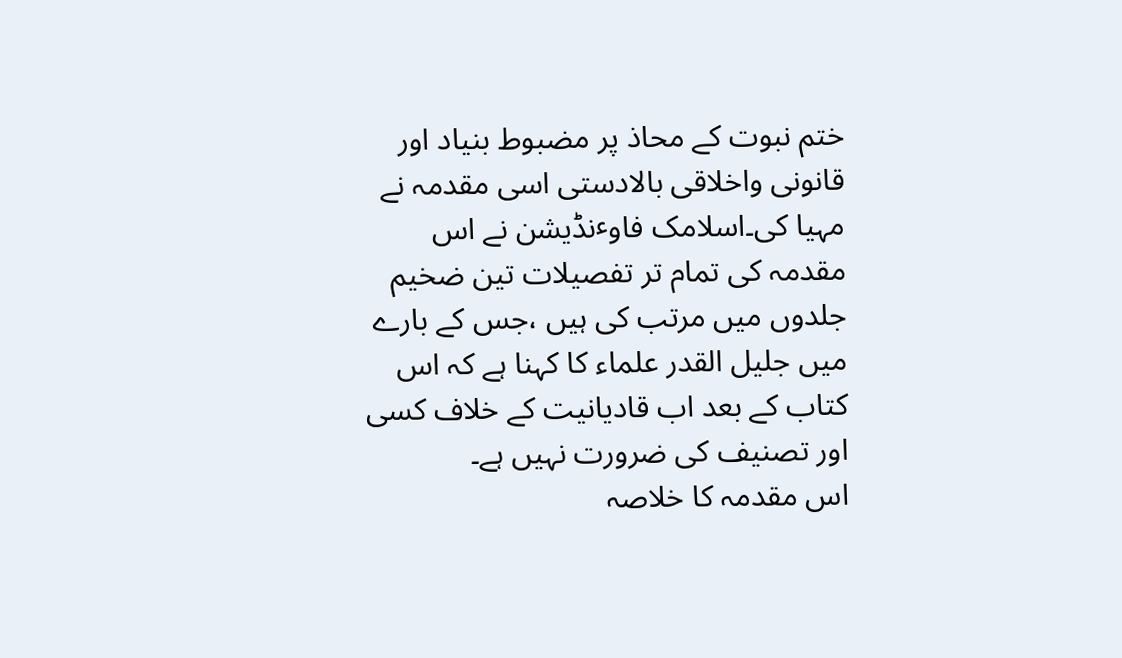ختم نبوت کے محاذ پر مضبوط بنیاد اور قانونی واخلاقی بالادستی اسی مقدمہ نے مہیا کی۔اسلامک فاوٴنڈیشن نے اس مقدمہ کی تمام تر تفصیلات تین ضخیم جلدوں میں مرتب کی ہیں ،جس کے بارے میں جلیل القدر علماء کا کہنا ہے کہ اس کتاب کے بعد اب قادیانیت کے خلاف کسی اور تصنیف کی ضرورت نہیں ہے۔
اس مقدمہ کا خلاصہ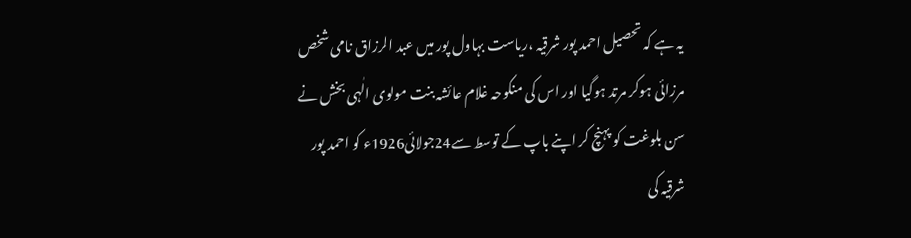یہ ہے کہ تحصیل احمد پور شرقیہ ،ریاست بہاول پور میں عبد الرزاق نامی شخص مرزائی ہوکر مرتد ہوگیا اور اس کی منکوحہ غلام عائشہ بنت مولوی الٰہی بخش نے سن بلوغت کو پہنچ کر اپنے باپ کے توسط سے24جولائی1926ء کو احمد پور شرقیہ کی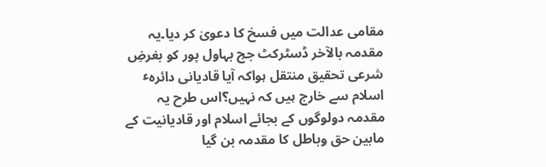مقامی عدالت میں فسخ کا دعویٰ کر دیا۔یہ مقدمہ بالآخر ڈسٹرکٹ جج بہاول پور کو بغرضِ شرعی تحقیق منتقل ہواکہ آیا قادیانی دائرہٴ اسلام سے خارج ہیں کہ نہیں؟اس طرح یہ مقدمہ دولوگوں کے بجائے اسلام اور قادیانیت کے مابین حق وباطل کا مقدمہ بن گیا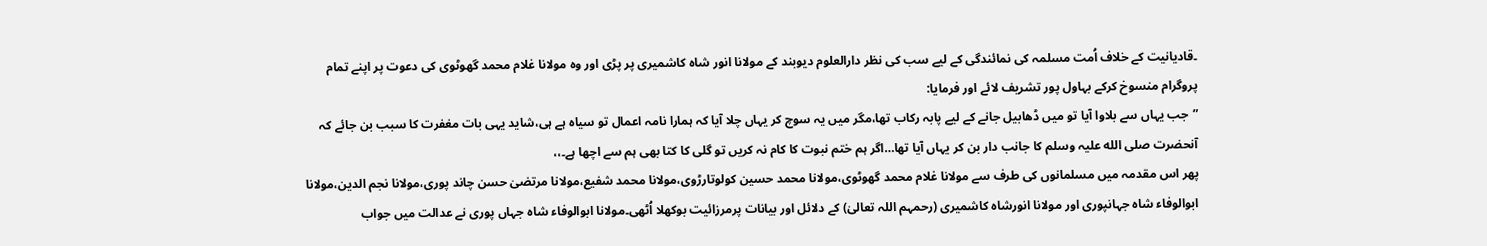۔قادیانیت کے خلاف اُمت مسلمہ کی نمائندگی کے لیے سب کی نظر دارالعلوم دیوبند کے مولانا انور شاہ کاشمیری پر پڑی اور وہ مولانا غلام محمد گھوٹوی کی دعوت پر اپنے تمام پروگرام منسوخ کرکے بہاول پور تشریف لائے اور فرمایا:
”جب یہاں سے بلاوا آیا تو میں ڈھابیل جانے کے لیے پابہ رکاب تھا،مگر میں یہ سوچ کر یہاں چلا آیا کہ ہمارا نامہ اعمال تو سیاہ ہے ہی،شاید یہی بات مغفرت کا سبب بن جائے کہ آنحضرت صلی الله علیہ وسلم کا جانب دار بن کر یہاں آیا تھا…اگر ہم ختم نبوت کا کام نہ کریں تو گلی کا کتا بھی ہم سے اچھا ہے۔،،
پھر اس مقدمہ میں مسلمانوں کی طرف سے مولانا غلام محمد گھوٹوی،مولانا محمد حسین کولوتارڑوی،مولانا محمد شفیع،مولانا مرتضیٰ حسن چاند پوری،مولانا نجم الدین،مولانا ابوالوفاء شاہ جہانپوری اور مولانا انورشاہ کاشمیری (رحمہم اللہ تعالیٰ) کے دلائل اور بیانات پرمرزائیت بوکھلا اُٹھی۔مولانا ابوالوفاء شاہ جہاں پوری نے عدالت میں جواب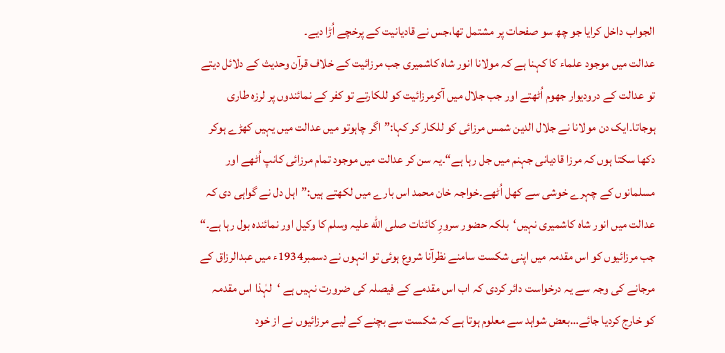الجواب داخل کرایا جو چھ سو صفحات پر مشتمل تھا،جس نے قادیانیت کے پرخچے اُڑا دیے۔
عدالت میں موجود علماء کا کہنا ہے کہ مولانا انور شاہ کاشمیری جب مرزائیت کے خلاف قرآن وحدیث کے دلائل دیتے تو عدالت کے درودیوار جھوم اُٹھتے اور جب جلال میں آکرمرزائیت کو للکارتے تو کفر کے نمائندوں پر لرزہ طاری ہوجاتا۔ایک دن مولانا نے جلال الدین شمس مرزائی کو للکار کر کہا:”اگر چاہوتو میں عدالت میں یہیں کھڑے ہوکر دکھا سکتا ہوں کہ مرزا قادیانی جہنم میں جل رہا ہے“۔یہ سن کر عدالت میں موجود تمام مرزائی کانپ اُٹھے اور مسلمانوں کے چہرے خوشی سے کھل اُٹھے۔خواجہ خان محمد اس بارے میں لکھتے ہیں:”اہل دل نے گواہی دی کہ عدالت میں انور شاہ کاشمیری نہیں‘بلکہ حضور سرورِ کائنات صلی الله علیہ وسلم کا وکیل اور نمائندہ بول رہا ہے۔“
جب مرزائیوں کو اس مقدمہ میں اپنی شکست سامنے نظرآنا شروع ہوئی تو انہوں نے دسمبر1934ء میں عبدالرزاق کے مرجانے کی وجہ سے یہ درخواست دائر کردی کہ اب اس مقدمے کے فیصلہ کی ضرورت نہیں ہے ‘لہٰذا اس مقدمہ کو خارج کردیا جائے…بعض شواہد سے معلوم ہوتا ہے کہ شکست سے بچنے کے لیے مرزائیوں نے از خود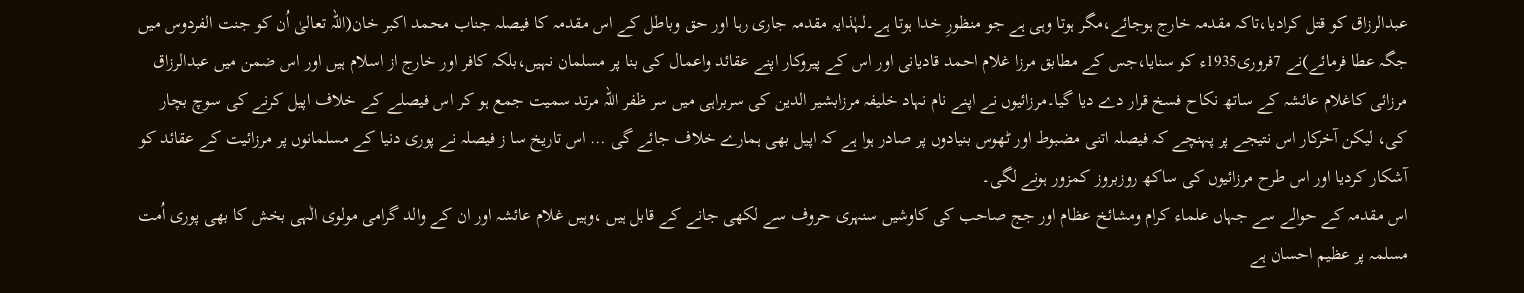عبدالرزاق کو قتل کرادیا،تاکہ مقدمہ خارج ہوجائے،مگر ہوتا وہی ہے جو منظورِ خدا ہوتا ہے۔لہٰذایہ مقدمہ جاری رہا اور حق وباطل کے اس مقدمہ کا فیصلہ جناب محمد اکبر خان(اللہ تعالیٰ اُن کو جنت الفردوس میں جگہ عطا فرمائے)نے 7فروری1935ء کو سنایا،جس کے مطابق مرزا غلام احمد قادیانی اور اس کے پیروکار اپنے عقائد واعمال کی بنا پر مسلمان نہیں،بلکہ کافر اور خارج از اسلام ہیں اور اس ضمن میں عبدالرزاق مرزائی کاغلام عائشہ کے ساتھ نکاح فسخ قرار دے دیا گیا۔مرزائیوں نے اپنے نام نہاد خلیفہ مرزابشیر الدین کی سربراہی میں سر ظفر اللہ مرتد سمیت جمع ہو کر اس فیصلے کے خلاف اپیل کرنے کی سوچ بچار کی، لیکن آخرکار اس نتیجے پر پہنچے کہ فیصلہ اتنی مضبوط اور ٹھوس بنیادوں پر صادر ہوا ہے کہ اپیل بھی ہمارے خلاف جائے گی … اس تاریخ سا ز فیصلہ نے پوری دنیا کے مسلمانوں پر مرزائیت کے عقائد کو آشکار کردیا اور اس طرح مرزائیوں کی ساکھ روزبروز کمزور ہونے لگی۔
اس مقدمہ کے حوالے سے جہاں علماء کرام ومشائخ عظام اور جج صاحب کی کاوشیں سنہری حروف سے لکھی جانے کے قابل ہیں ،وہیں غلام عائشہ اور ان کے والد گرامی مولوی الٰہی بخش کا بھی پوری اُمت مسلمہ پر عظیم احسان ہے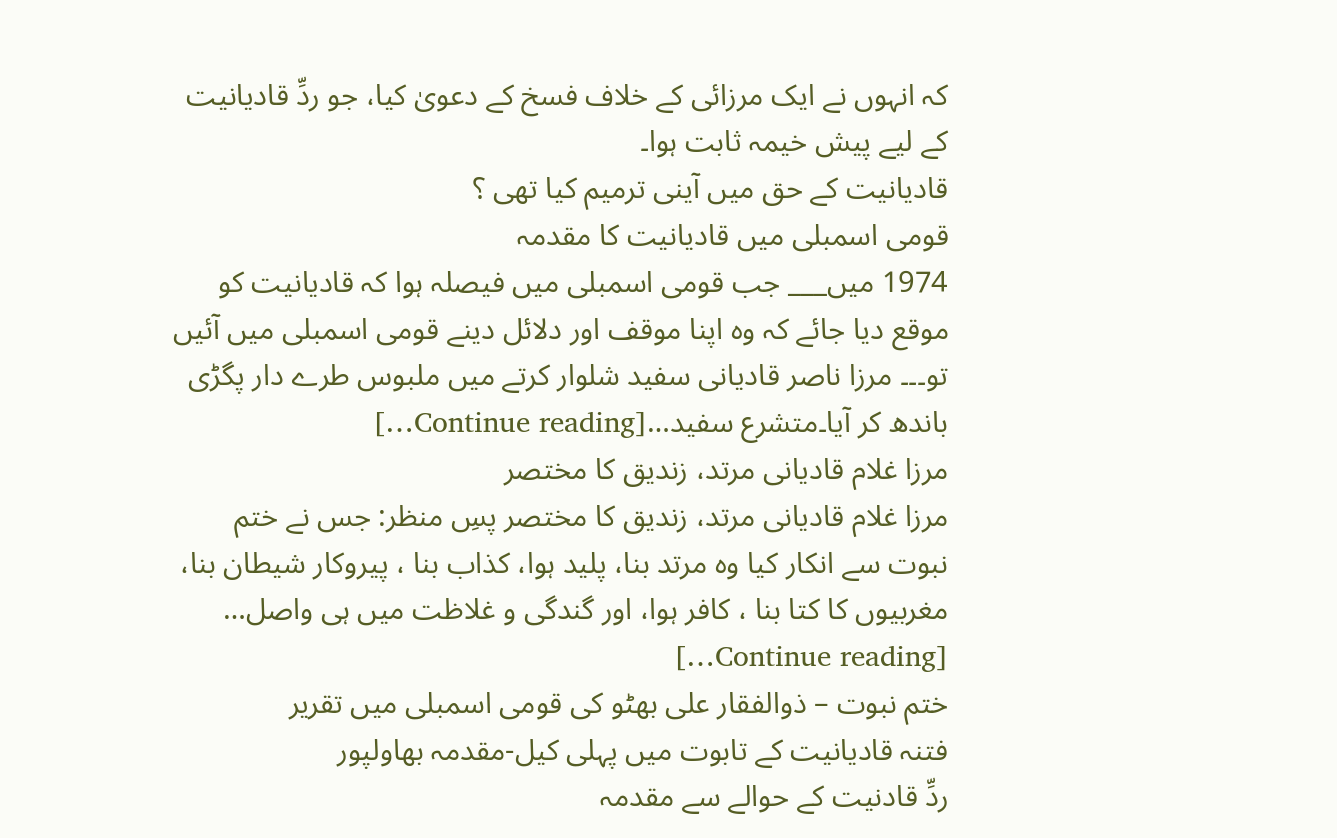کہ انہوں نے ایک مرزائی کے خلاف فسخ کے دعویٰ کیا، جو ردِّ قادیانیت کے لیے پیش خیمہ ثابت ہوا۔
قادیانیت کے حق میں آینی ترمیم کیا تھی ؟
قومی اسمبلی میں قادیانیت کا مقدمہ
1974 میں___ جب قومی اسمبلی میں فیصلہ ہوا کہ قادیانیت کو موقع دیا جائے کہ وہ اپنا موقف اور دلائل دینے قومی اسمبلی میں آئیں تو۔۔۔ مرزا ناصر قادیانی سفید شلوار کرتے میں ملبوس طرے دار پگڑی باندھ کر آیا۔متشرع سفید…[Continue reading…]
مرزا غلام قادیانی مرتد، زندیق کا مختصر
مرزا غلام قادیانی مرتد، زندیق کا مختصر پسِ منظر: جس نے ختم نبوت سے انکار کیا وہ مرتد بنا، پلید ہوا، کذاب بنا ، پیروکار شیطان بنا، مغربیوں کا کتا بنا ، کافر ہوا، اور گندگی و غلاظت میں ہی واصل… [Continue reading…]
ختم نبوت – ذوالفقار علی بھٹو کی قومی اسمبلی میں تقریر
فتنہ قادیانیت کے تابوت میں پہلی کیل-مقدمہ بهاولپور
ردِّ قادنیت کے حوالے سے مقدمہ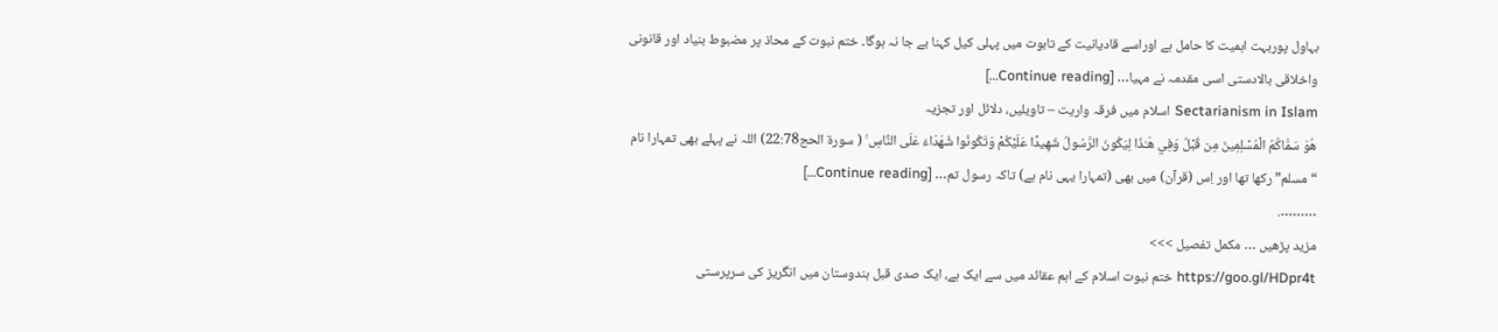بہاول پوربہت اہمیت کا حامل ہے اوراسے قادیانیت کے تابوت میں پہلی کیل کہنا بے جا نہ ہوگا۔ ختم نبوت کے محاذ پر مضبوط بنیاد اور قانونی واخلاقی بالادستی اسی مقدمہ نے مہیا… [Continue reading…]
Sectarianism in Islam اسلام میں فرقہ واریت – تاویلیں، دلائل اور تجزیہ
هُوَ سَمَّاكُمُ الْمُسْلِمِينَ مِن قَبْلُ وَفِي هَـٰذَا لِيَكُونَ الرَّسُولُ شَهِيدًا عَلَيْكُمْ وَتَكُونُوا شُهَدَاءَ عَلَى النَّاسِ ۚ ( سورة الحج22:78) اللہ نے پہلے بھی تمہارا نام “مسلم” رکھا تھا اور اِس (قرآن) میں بھی (تمہارا یہی نام ہے) تاکہ رسول تم… [Continue reading…]
……….
مزید پڑھیں … مکمل تفصیل >>>
https://goo.gl/HDpr4t ختم نبوت اسلام کے اہم عقائد میں سے ایک ہے، ایک صدی قبل ہندوستان میں انگریز کی سرپرستی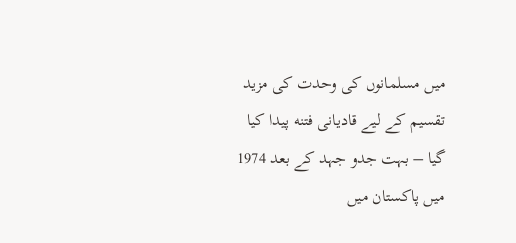میں مسلمانوں کی وحدت کی مزید تقسیم کے لیے قادیانی فتنه پیدا کیا گیا – بہت جدو جہد کے بعد 1974 میں پاکستان میں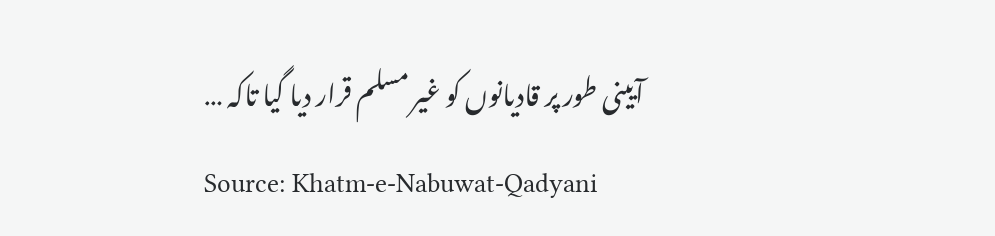آیینی طور پر قادیانوں کو غیر مسلم قرار دیا گیا تاکہ …
Source: Khatm-e-Nabuwat-Qadyani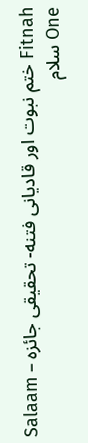Fitnah ختم نبوت اور قادیانی فتنه- تحقیقی جائزہ – Salaam One سلام